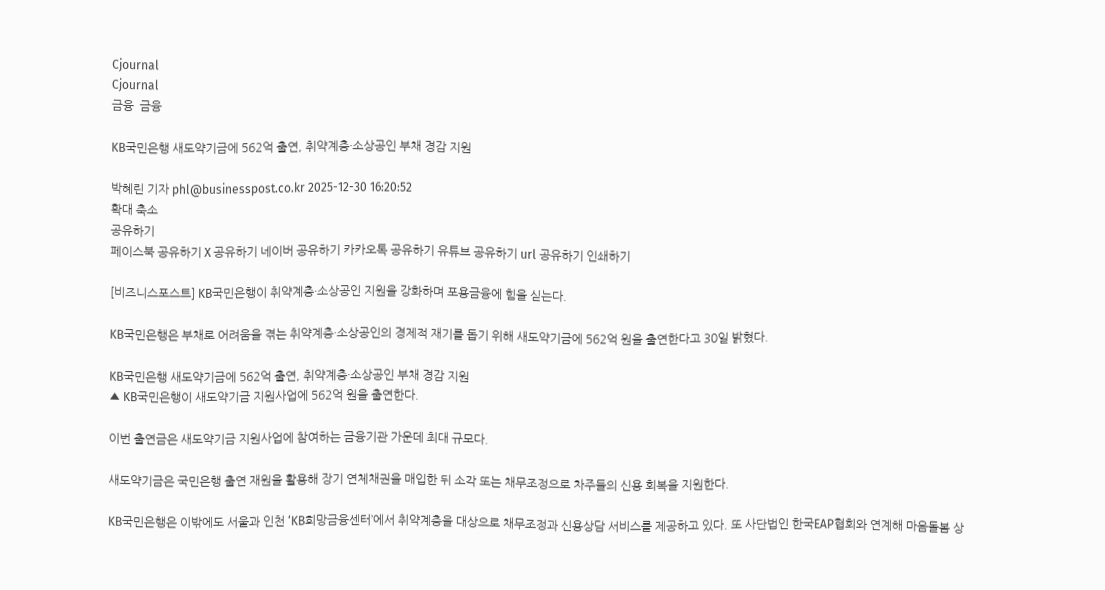Cjournal
Cjournal
금융  금융

KB국민은행 새도약기금에 562억 출연, 취약계층·소상공인 부채 경감 지원

박혜린 기자 phl@businesspost.co.kr 2025-12-30 16:20:52
확대 축소
공유하기
페이스북 공유하기 X 공유하기 네이버 공유하기 카카오톡 공유하기 유튜브 공유하기 url 공유하기 인쇄하기

[비즈니스포스트] KB국민은행이 취약계층·소상공인 지원을 강화하며 포용금융에 힘을 싣는다.

KB국민은행은 부채로 어려움을 겪는 취약계층·소상공인의 경제적 재기를 돕기 위해 새도약기금에 562억 원을 출연한다고 30일 밝혔다.

KB국민은행 새도약기금에 562억 출연, 취약계층·소상공인 부채 경감 지원
▲ KB국민은행이 새도약기금 지원사업에 562억 원을 출연한다.

이번 출연금은 새도약기금 지원사업에 참여하는 금융기관 가운데 최대 규모다.

새도약기금은 국민은행 출연 재원을 활용해 장기 연체채권을 매입한 뒤 소각 또는 채무조정으로 차주들의 신용 회복을 지원한다.

KB국민은행은 이밖에도 서울과 인천 ‘KB희망금융센터’에서 취약계층을 대상으로 채무조정과 신용상담 서비스를 제공하고 있다. 또 사단법인 한국EAP협회와 연계해 마음돌봄 상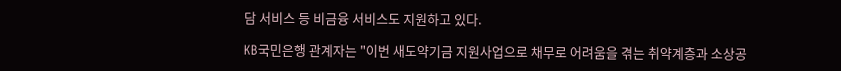담 서비스 등 비금융 서비스도 지원하고 있다.

KB국민은행 관계자는 "이번 새도약기금 지원사업으로 채무로 어려움을 겪는 취약계층과 소상공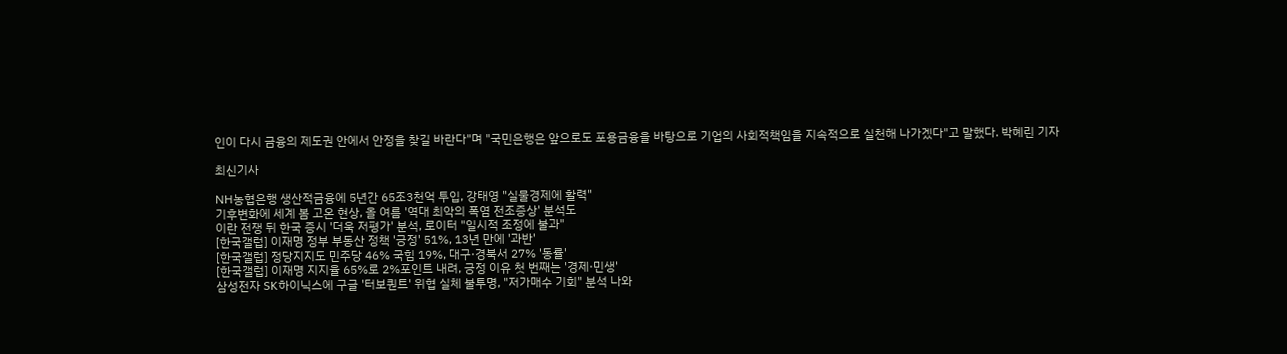인이 다시 금융의 제도권 안에서 안정을 찾길 바란다"며 "국민은행은 앞으로도 포용금융을 바탕으로 기업의 사회적책임을 지속적으로 실천해 나가겠다"고 말했다. 박혜린 기자

최신기사

NH농협은행 생산적금융에 5년간 65조3천억 투입, 강태영 "실물경제에 활력"
기후변화에 세계 봄 고온 현상, 올 여름 '역대 최악의 폭염 전조증상' 분석도
이란 전쟁 뒤 한국 증시 '더욱 저평가' 분석, 로이터 "일시적 조정에 불과"
[한국갤럽] 이재명 정부 부동산 정책 '긍정' 51%, 13년 만에 '과반'
[한국갤럽] 정당지지도 민주당 46% 국힘 19%, 대구·경북서 27% '동률'
[한국갤럽] 이재명 지지율 65%로 2%포인트 내려, 긍정 이유 첫 번째는 '경제·민생'
삼성전자 SK하이닉스에 구글 '터보퀀트' 위협 실체 불투명, "저가매수 기회" 분석 나와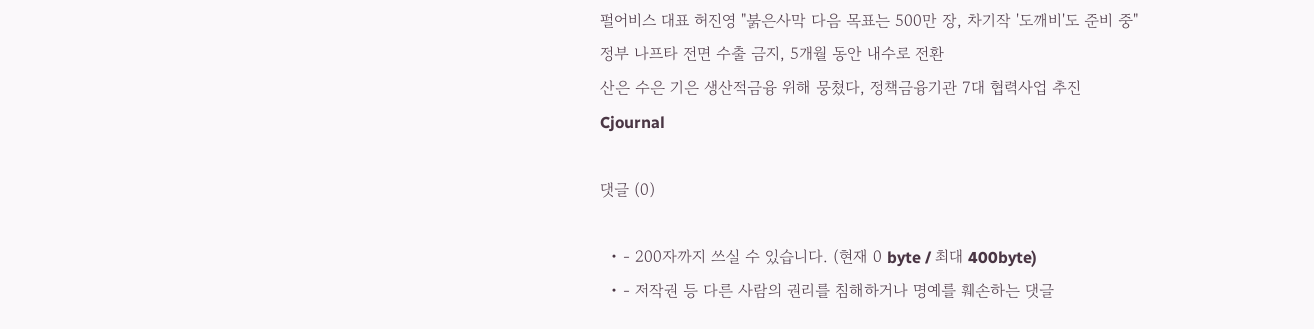펄어비스 대표 허진영 "붉은사막 다음 목표는 500만 장, 차기작 '도깨비'도 준비 중"
정부 나프타 전면 수출 금지, 5개월 동안 내수로 전환
산은 수은 기은 생산적금융 위해 뭉쳤다, 정책금융기관 7대 협력사업 추진
Cjournal

댓글 (0)

  • - 200자까지 쓰실 수 있습니다. (현재 0 byte / 최대 400byte)
  • - 저작권 등 다른 사람의 권리를 침해하거나 명예를 훼손하는 댓글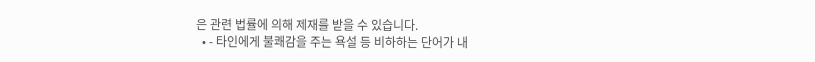은 관련 법률에 의해 제재를 받을 수 있습니다.
  • - 타인에게 불쾌감을 주는 욕설 등 비하하는 단어가 내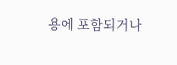용에 포함되거나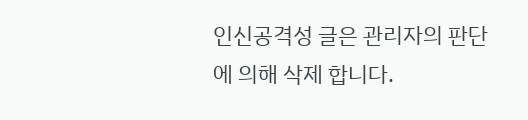인신공격성 글은 관리자의 판단에 의해 삭제 합니다.